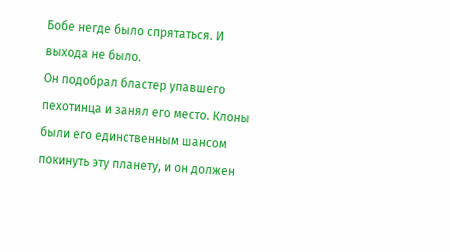Бобе негде было спрятаться. И выхода не было.
Он подобрал бластер упавшего пехотинца и занял его место. Клоны были его единственным шансом покинуть эту планету, и он должен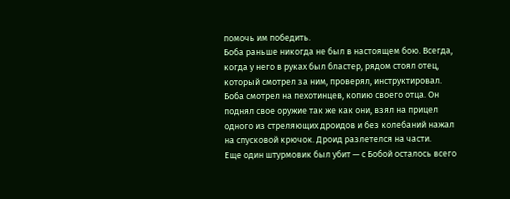помочь им победить.
Боба раньше никогда не был в настоящем бою. Всегда, когда у него в руках был бластер, рядом стоял отец, который смотрел за ним, проверял, инструктировал.
Боба смотрел на пехотинцев, копию своего отца. Он поднял свое оружие так же как они, взял на прицел одного из стреляющих дроидов и без колебаний нажал на спусковой крючок. Дроид разлетелся на части.
Еще один штурмовик был убит — с Бобой осталось всего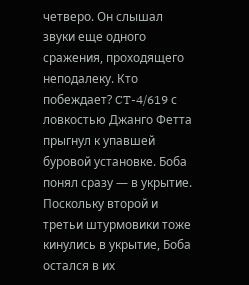четверо. Он слышал звуки еще одного сражения, проходящего неподалеку. Кто побеждает? CT-4/619 с ловкостью Джанго Фетта прыгнул к упавшей буровой установке. Боба понял сразу — в укрытие. Поскольку второй и третьи штурмовики тоже кинулись в укрытие, Боба остался в их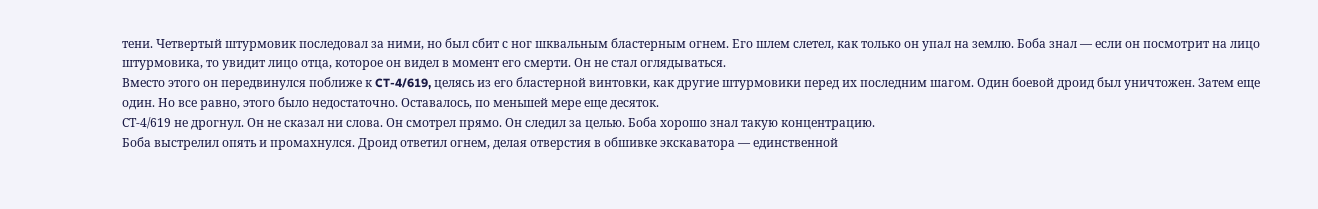тени. Четвертый штурмовик последовал за ними, но был сбит с ног шквальным бластерным огнем. Его шлем слетел, как только он упал на землю. Боба знал — если он посмотрит на лицо штурмовика, то увидит лицо отца, которое он видел в момент его смерти. Он не стал оглядываться.
Вместо этого он передвинулся поближе к CT-4/619, целясь из его бластерной винтовки, как другие штурмовики перед их последним шагом. Один боевой дроид был уничтожен. Затем еще один. Но все равно, этого было недостаточно. Оставалось, по меньшей мере еще десяток.
СТ-4/619 не дрогнул. Он не сказал ни слова. Он смотрел прямо. Он следил за целью. Боба хорошо знал такую концентрацию.
Боба выстрелил опять и промахнулся. Дроид ответил огнем, делая отверстия в обшивке экскаватора — единственной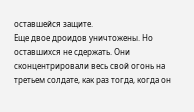оставшейся защите.
Еще двое дроидов уничтожены. Но оставшихся не сдержать. Они сконцентрировали весь свой огонь на третьем солдате, как раз тогда, когда он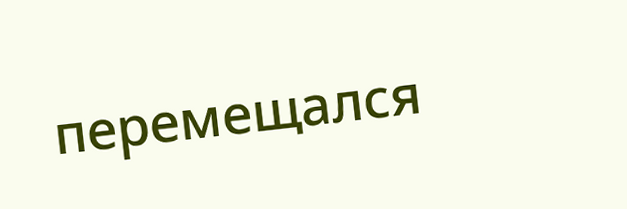перемещался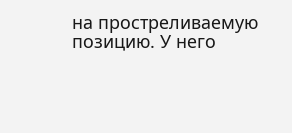на простреливаемую позицию. У него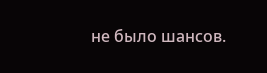не было шансов.